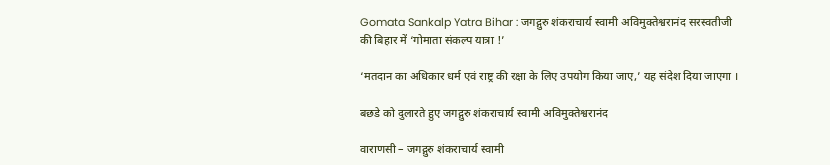Gomata Sankalp Yatra Bihar : जगद्गुरु शंकराचार्य स्वामी अविमुक्तेश्वरानंद सरस्वतीजी की बिहार में ‘गोमाता संकल्प यात्रा !’

‘मतदान का अधिकार धर्म एवं राष्ट्र की रक्षा के लिए उपयोग किया जाए,’ यह संदेश दिया जाएगा ।

बछडे को दुलारते हुए जगद्गुरु शंकराचार्य स्वामी अविमुक्तेश्वरानंद

वाराणसी – जगद्गुरु शंकराचार्य स्वामी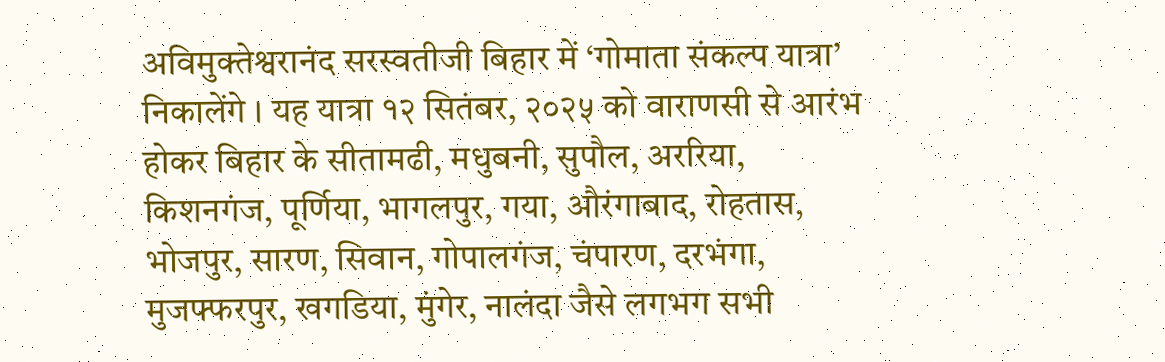अविमुक्तेश्वरानंद सरस्वतीजी बिहार में ‘गोमाता संकल्प यात्रा’ निकालेंगे । यह यात्रा १२ सितंबर, २०२५ को वाराणसी से आरंभ होकर बिहार के सीतामढी, मधुबनी, सुपौल, अररिया, किशनगंज, पूर्णिया, भागलपुर, गया, औरंगाबाद, रोहतास, भोजपुर, सारण, सिवान, गोपालगंज, चंपारण, दरभंगा, मुजफ्फरपुर, खगडिया, मुंगेर, नालंदा जैसे लगभग सभी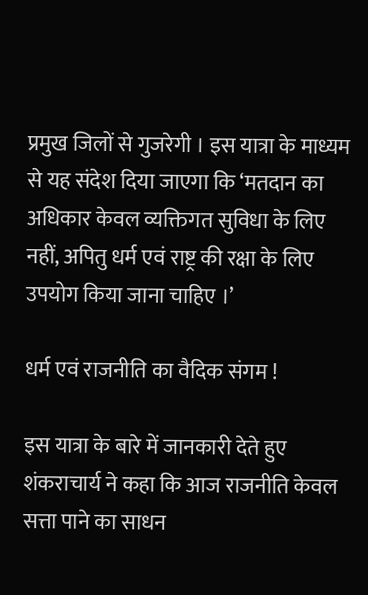प्रमुख जिलों से गुजरेगी । इस यात्रा के माध्यम से यह संदेश दिया जाएगा कि ‘मतदान का अधिकार केवल व्यक्तिगत सुविधा के लिए नहीं, अपितु धर्म एवं राष्ट्र की रक्षा के लिए उपयोग किया जाना चाहिए ।’

धर्म एवं राजनीति का वैदिक संगम !

इस यात्रा के बारे में जानकारी देते हुए शंकराचार्य ने कहा कि आज राजनीति केवल सत्ता पाने का साधन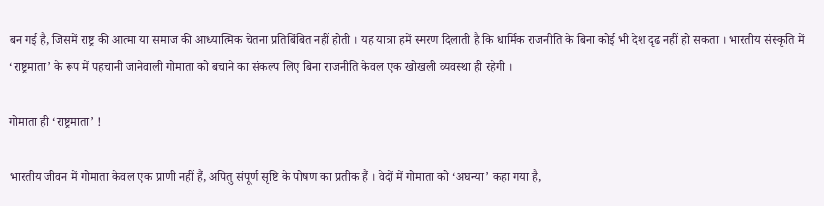बन गई है, जिसमें राष्ट्र की आत्मा या समाज की आध्यात्मिक चेतना प्रतिबिंबित नहीं होती । यह यात्रा हमें स्मरण दिलाती है कि धार्मिक राजनीति के बिना कोई भी देश दृढ नहीं हो सकता । भारतीय संस्कृति में ‘राष्ट्रमाता’ के रूप में पहचानी जानेवाली गोमाता को बचाने का संकल्प लिए बिना राजनीति केवल एक खोखली व्यवस्था ही रहेगी ।

गोमाता ही ‘राष्ट्रमाता’ !

भारतीय जीवन में गोमाता केवल एक प्राणी नहीं हैं, अपितु संपूर्ण सृष्टि के पोषण का प्रतीक हैं । वेदों में गोमाता को ‘अघन्या’ कहा गया है,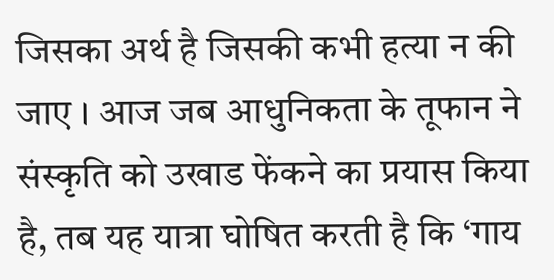जिसका अर्थ है जिसकी कभी हत्या न की जाए । आज जब आधुनिकता के तूफान ने संस्कृति को उखाड फेंकने का प्रयास किया है, तब यह यात्रा घोषित करती है कि ‘गाय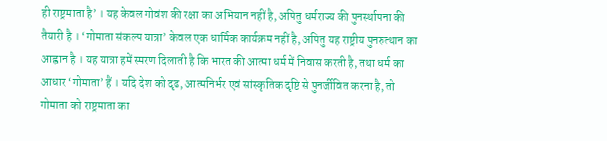ही राष्ट्रमाता है’ । यह केवल गोवंश की रक्षा का अभियान नहीं है, अपितु धर्मराज्य की पुनर्स्थापना की तैयारी है । ‘गोमाता संकल्प यात्रा’ केवल एक धार्मिक कार्यक्रम नहीं है, अपितु यह राष्ट्रीय पुनरुत्थान का आह्वान है । यह यात्रा हमें स्मरण दिलाती है कि भारत की आत्मा धर्म में निवास करती है, तथा धर्म का आधार ‘गोमाता’ हैं । यदि देश को दृढ, आत्मनिर्भर एवं सांस्कृतिक दृष्टि से पुनर्जीवित करना है, तो गोमाता को राष्ट्रमाता का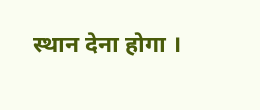स्थान देना होगा ।